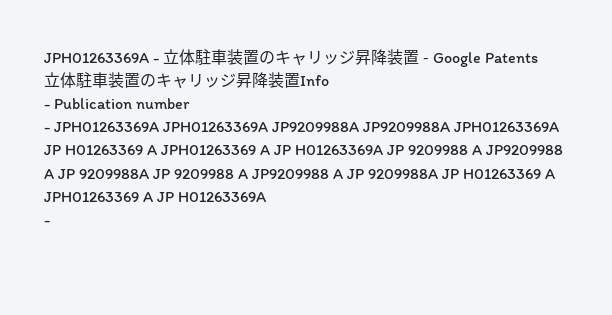JPH01263369A - 立体駐車装置のキャリッジ昇降装置 - Google Patents
立体駐車装置のキャリッジ昇降装置Info
- Publication number
- JPH01263369A JPH01263369A JP9209988A JP9209988A JPH01263369A JP H01263369 A JPH01263369 A JP H01263369A JP 9209988 A JP9209988 A JP 9209988A JP 9209988 A JP9209988 A JP 9209988A JP H01263369 A JPH01263369 A JP H01263369A
-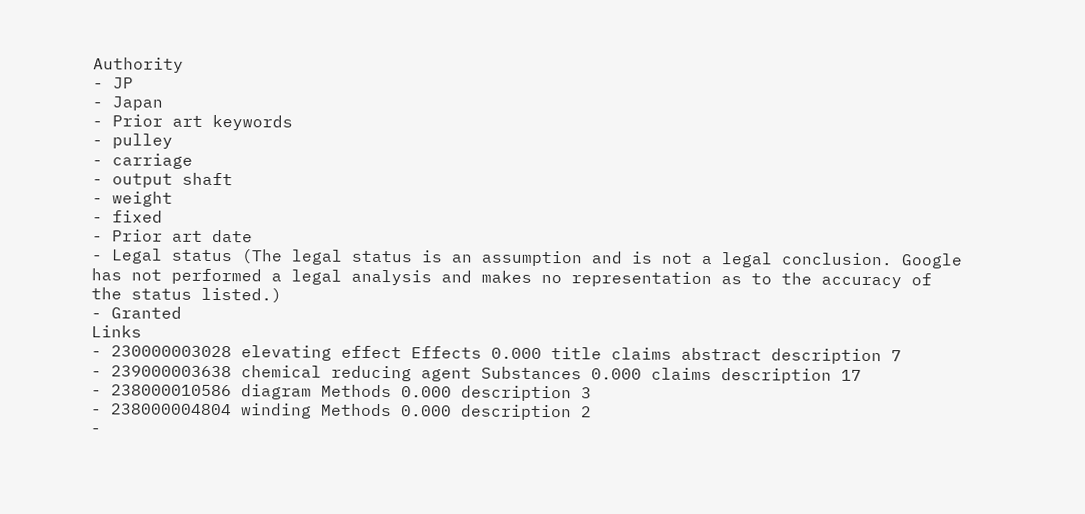Authority
- JP
- Japan
- Prior art keywords
- pulley
- carriage
- output shaft
- weight
- fixed
- Prior art date
- Legal status (The legal status is an assumption and is not a legal conclusion. Google has not performed a legal analysis and makes no representation as to the accuracy of the status listed.)
- Granted
Links
- 230000003028 elevating effect Effects 0.000 title claims abstract description 7
- 239000003638 chemical reducing agent Substances 0.000 claims description 17
- 238000010586 diagram Methods 0.000 description 3
- 238000004804 winding Methods 0.000 description 2
-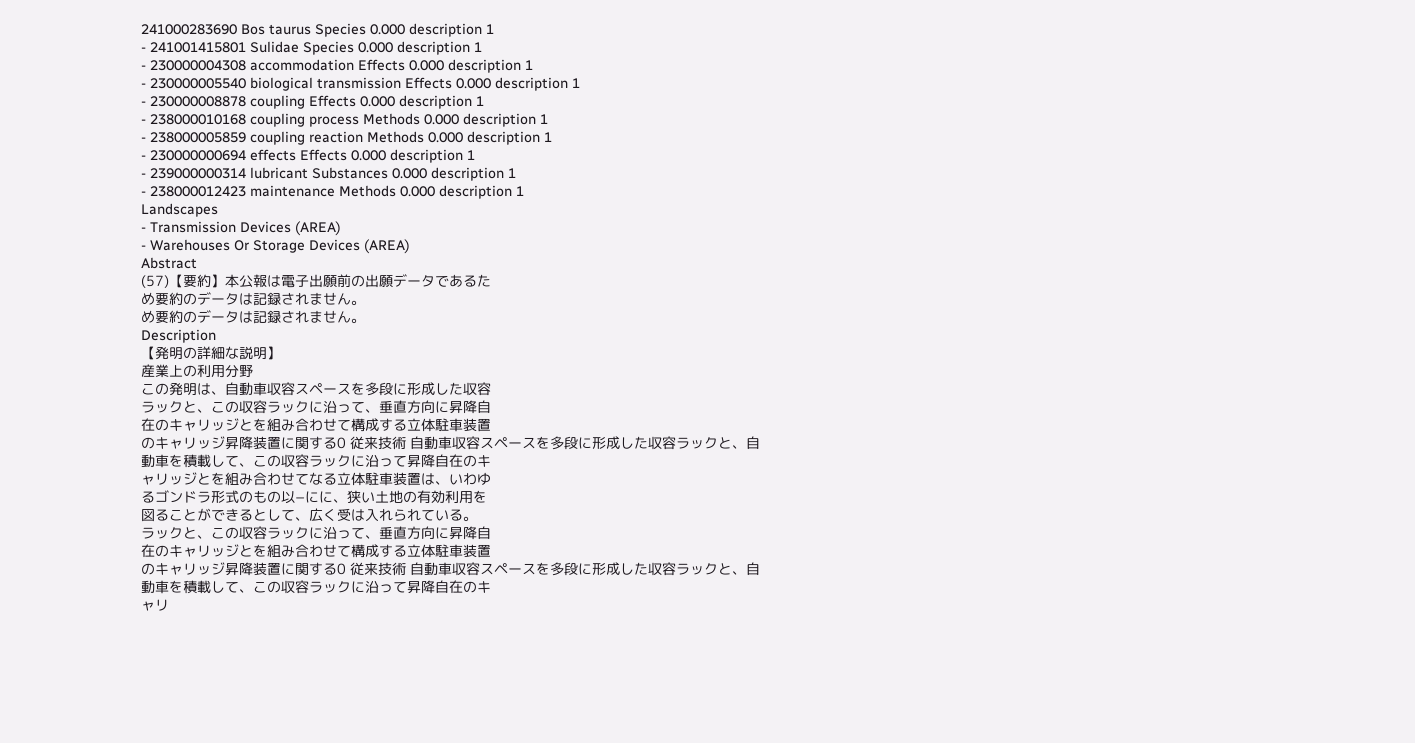241000283690 Bos taurus Species 0.000 description 1
- 241001415801 Sulidae Species 0.000 description 1
- 230000004308 accommodation Effects 0.000 description 1
- 230000005540 biological transmission Effects 0.000 description 1
- 230000008878 coupling Effects 0.000 description 1
- 238000010168 coupling process Methods 0.000 description 1
- 238000005859 coupling reaction Methods 0.000 description 1
- 230000000694 effects Effects 0.000 description 1
- 239000000314 lubricant Substances 0.000 description 1
- 238000012423 maintenance Methods 0.000 description 1
Landscapes
- Transmission Devices (AREA)
- Warehouses Or Storage Devices (AREA)
Abstract
(57)【要約】本公報は電子出願前の出願データであるた
め要約のデータは記録されません。
め要約のデータは記録されません。
Description
【発明の詳細な説明】
産業上の利用分野
この発明は、自動車収容スペースを多段に形成した収容
ラックと、この収容ラックに沿って、垂直方向に昇降自
在のキャリッジとを組み合わせて構成する立体駐車装置
のキャリッジ昇降装置に関する0 従来技術 自動車収容スペースを多段に形成した収容ラックと、自
動車を積載して、この収容ラックに沿って昇降自在のキ
ャリッジとを組み合わせてなる立体駐車装置は、いわゆ
るゴンドラ形式のもの以−にに、狭い土地の有効利用を
図ることができるとして、広く受は入れられている。
ラックと、この収容ラックに沿って、垂直方向に昇降自
在のキャリッジとを組み合わせて構成する立体駐車装置
のキャリッジ昇降装置に関する0 従来技術 自動車収容スペースを多段に形成した収容ラックと、自
動車を積載して、この収容ラックに沿って昇降自在のキ
ャリ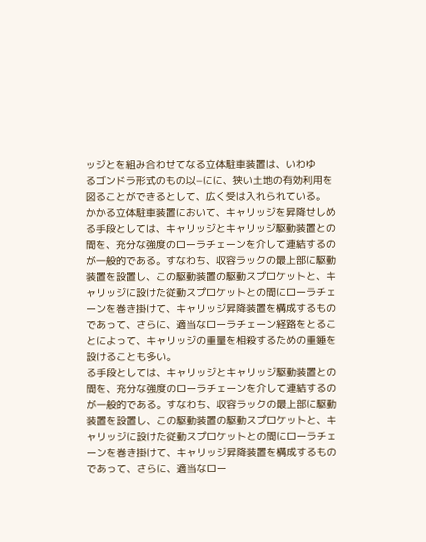ッジとを組み合わせてなる立体駐車装置は、いわゆ
るゴンドラ形式のもの以−にに、狭い土地の有効利用を
図ることができるとして、広く受は入れられている。
かかる立体駐車装置において、キャリッジを昇降せしめ
る手段としては、キャリッジとキャリッジ駆動装置との
間を、充分な強度のローラチェーンを介して連結するの
が一般的である。すなわち、収容ラックの最上部に駆動
装置を設置し、この駆動装置の駆動スプロケットと、キ
ャリッジに設けた従動スプロケットとの間にローラチェ
ーンを巻き掛けて、キャリッジ昇降装置を構成するもの
であって、さらに、適当なローラチェーン経路をとるこ
とによって、キャリッジの重量を相殺するための重錘を
設けることも多い。
る手段としては、キャリッジとキャリッジ駆動装置との
間を、充分な強度のローラチェーンを介して連結するの
が一般的である。すなわち、収容ラックの最上部に駆動
装置を設置し、この駆動装置の駆動スプロケットと、キ
ャリッジに設けた従動スプロケットとの間にローラチェ
ーンを巻き掛けて、キャリッジ昇降装置を構成するもの
であって、さらに、適当なロー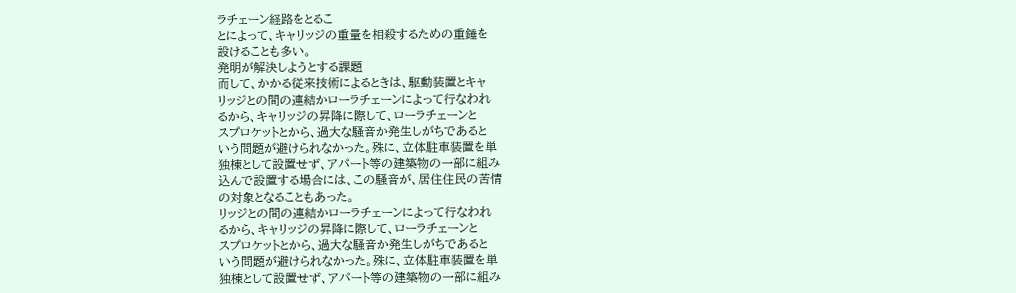ラチェーン経路をとるこ
とによって、キャリッジの重量を相殺するための重錘を
設けることも多い。
発明が解決しようとする課題
而して、かかる従来技術によるときは、駆動装置とキャ
リッジとの間の連結かローラチェーンによって行なわれ
るから、キャリッジの昇降に際して、ローラチェーンと
スプロケットとから、過大な騒音か発生しがちであると
いう問題が避けられなかった。殊に、立体駐車装置を単
独棟として設置せず、アパート等の建築物の一部に組み
込んで設置する場合には、この騒音が、居住住民の苦情
の対象となることもあった。
リッジとの間の連結かローラチェーンによって行なわれ
るから、キャリッジの昇降に際して、ローラチェーンと
スプロケットとから、過大な騒音か発生しがちであると
いう問題が避けられなかった。殊に、立体駐車装置を単
独棟として設置せず、アパート等の建築物の一部に組み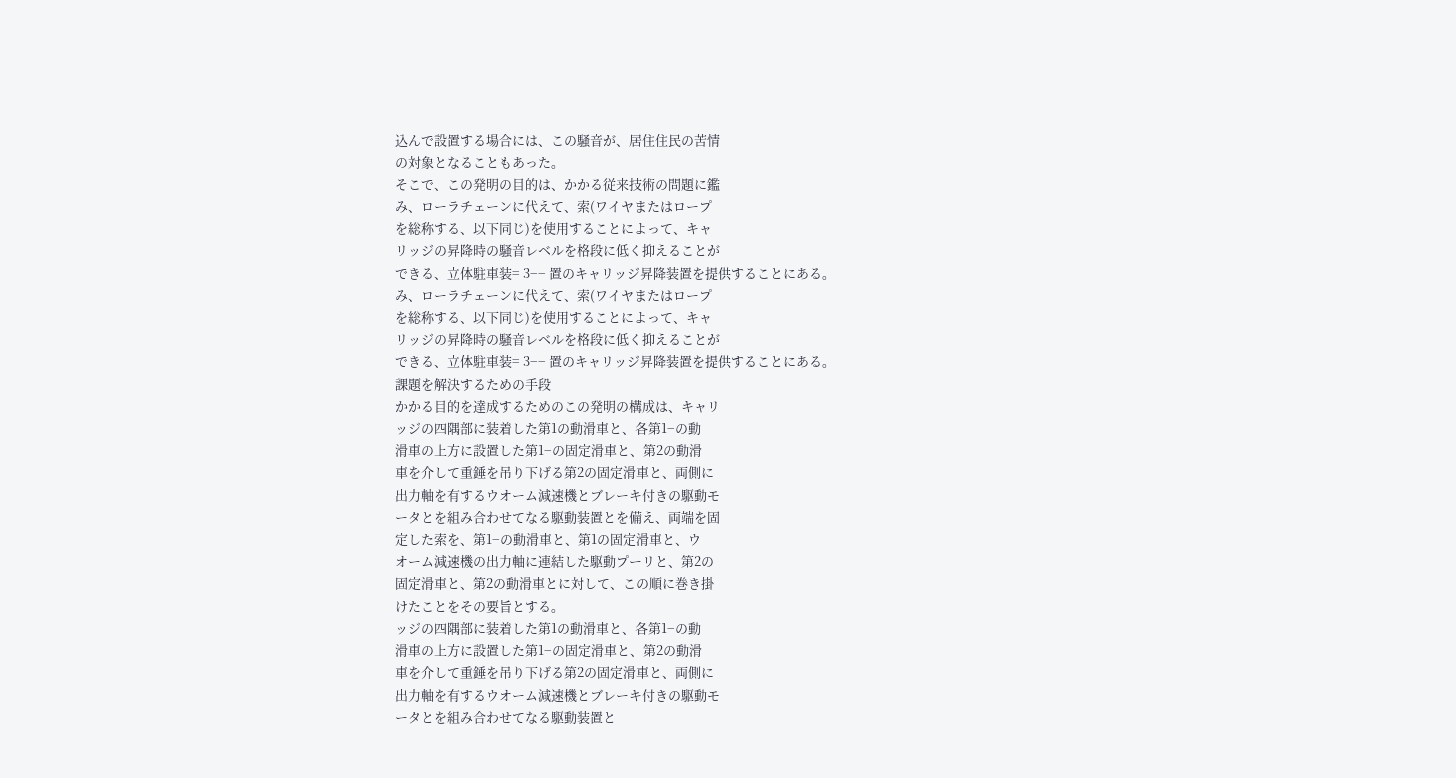込んで設置する場合には、この騒音が、居住住民の苦情
の対象となることもあった。
そこで、この発明の目的は、かかる従来技術の問題に鑑
み、ローラチェーンに代えて、索(ワイヤまたはロープ
を総称する、以下同じ)を使用することによって、キャ
リッジの昇降時の騒音レベルを格段に低く抑えることが
できる、立体駐車装= 3−− 置のキャリッジ昇降装置を提供することにある。
み、ローラチェーンに代えて、索(ワイヤまたはロープ
を総称する、以下同じ)を使用することによって、キャ
リッジの昇降時の騒音レベルを格段に低く抑えることが
できる、立体駐車装= 3−− 置のキャリッジ昇降装置を提供することにある。
課題を解決するための手段
かかる目的を達成するためのこの発明の構成は、キャリ
ッジの四隅部に装着した第1の動滑車と、各第1−の動
滑車の上方に設置した第1−の固定滑車と、第2の動滑
車を介して重錘を吊り下げる第2の固定滑車と、両側に
出力軸を有するウオーム減速機とブレーキ付きの駆動モ
ータとを組み合わせてなる駆動装置とを備え、両端を固
定した索を、第1−の動滑車と、第1の固定滑車と、ウ
オーム減速機の出力軸に連結した駆動プーリと、第2の
固定滑車と、第2の動滑車とに対して、この順に巻き掛
けたことをその要旨とする。
ッジの四隅部に装着した第1の動滑車と、各第1−の動
滑車の上方に設置した第1−の固定滑車と、第2の動滑
車を介して重錘を吊り下げる第2の固定滑車と、両側に
出力軸を有するウオーム減速機とブレーキ付きの駆動モ
ータとを組み合わせてなる駆動装置と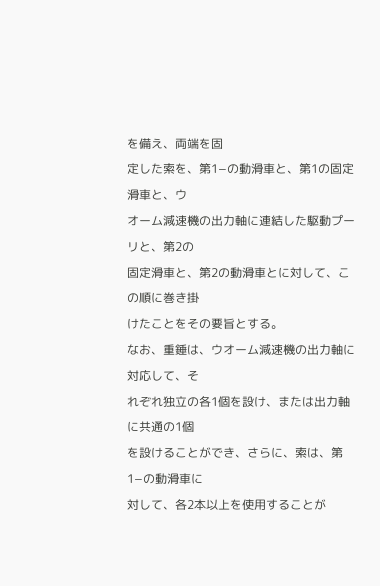を備え、両端を固
定した索を、第1−の動滑車と、第1の固定滑車と、ウ
オーム減速機の出力軸に連結した駆動プーリと、第2の
固定滑車と、第2の動滑車とに対して、この順に巻き掛
けたことをその要旨とする。
なお、重錘は、ウオーム減速機の出力軸に対応して、そ
れぞれ独立の各1個を設け、または出力軸に共通の1個
を設けることができ、さらに、索は、第1−の動滑車に
対して、各2本以上を使用することが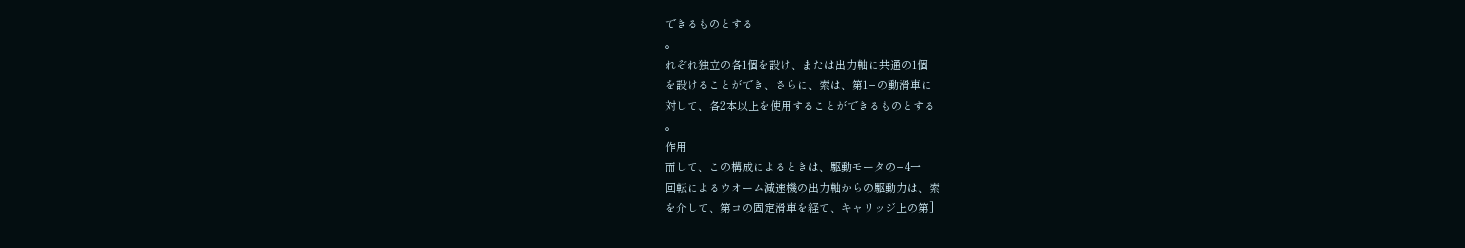できるものとする
。
れぞれ独立の各1個を設け、または出力軸に共通の1個
を設けることができ、さらに、索は、第1−の動滑車に
対して、各2本以上を使用することができるものとする
。
作用
而して、この構成によるときは、駆動モータの−4一
回転によるウオーム減速機の出力軸からの駆動力は、索
を介して、第コの固定滑車を経て、キャリッジ上の第]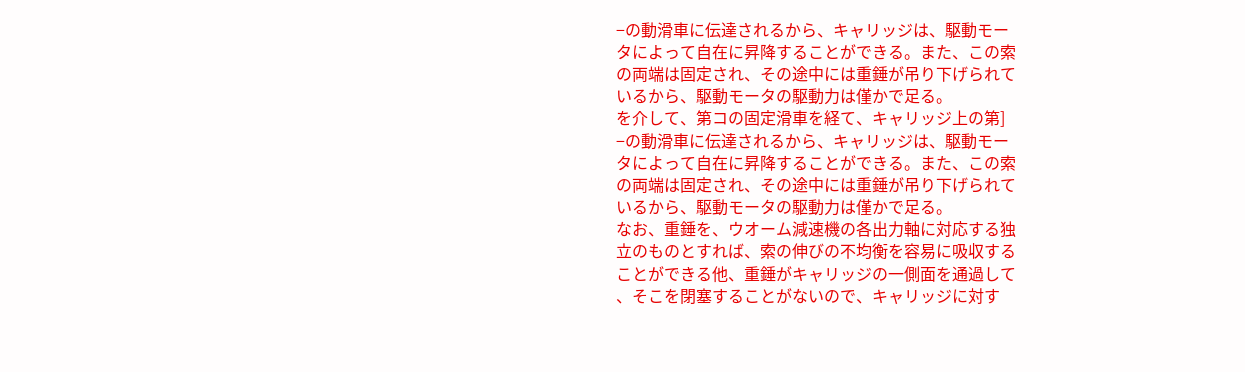−の動滑車に伝達されるから、キャリッジは、駆動モー
タによって自在に昇降することができる。また、この索
の両端は固定され、その途中には重錘が吊り下げられて
いるから、駆動モータの駆動力は僅かで足る。
を介して、第コの固定滑車を経て、キャリッジ上の第]
−の動滑車に伝達されるから、キャリッジは、駆動モー
タによって自在に昇降することができる。また、この索
の両端は固定され、その途中には重錘が吊り下げられて
いるから、駆動モータの駆動力は僅かで足る。
なお、重錘を、ウオーム減速機の各出力軸に対応する独
立のものとすれば、索の伸びの不均衡を容易に吸収する
ことができる他、重錘がキャリッジの一側面を通過して
、そこを閉塞することがないので、キャリッジに対す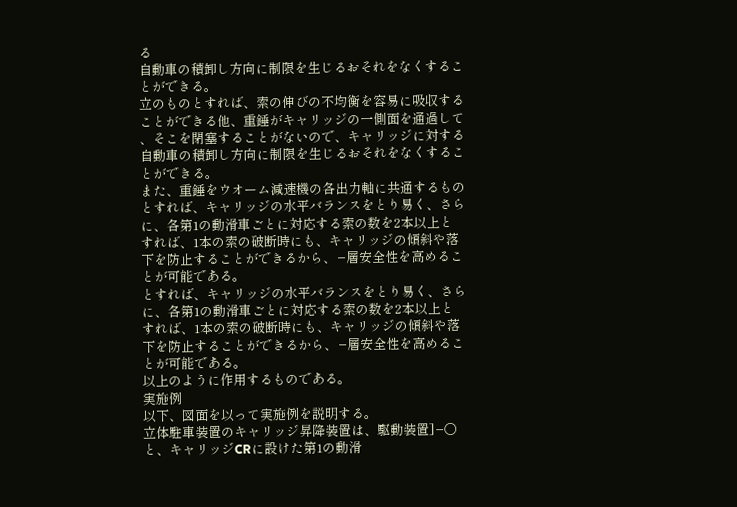る
自動車の積卸し方向に制限を生じるおそれをなくするこ
とができる。
立のものとすれば、索の伸びの不均衡を容易に吸収する
ことができる他、重錘がキャリッジの一側面を通過して
、そこを閉塞することがないので、キャリッジに対する
自動車の積卸し方向に制限を生じるおそれをなくするこ
とができる。
また、重錘をウオーム減速機の各出力軸に共通するもの
とすれば、キャリッジの水平バランスをとり易く、さら
に、各第1の動滑車ごとに対応する索の数を2本以上と
すれば、1本の索の破断時にも、キャリッジの傾斜や落
下を防止することができるから、−層安全性を高めるこ
とが可能である。
とすれば、キャリッジの水平バランスをとり易く、さら
に、各第1の動滑車ごとに対応する索の数を2本以上と
すれば、1本の索の破断時にも、キャリッジの傾斜や落
下を防止することができるから、−層安全性を高めるこ
とが可能である。
以上のように作用するものである。
実施例
以下、図面を以って実施例を説明する。
立体駐車装置のキャリッジ昇降装置は、駆動装置]−〇
と、キャリッジCRに設けた第1の動滑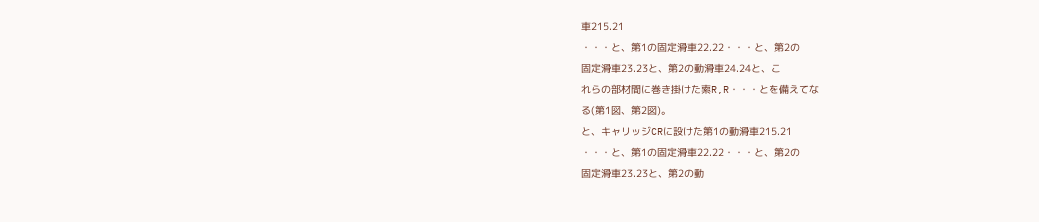車215.21
・・・と、第1の固定滑車22.22・・・と、第2の
固定滑車23.23と、第2の動滑車24.24と、こ
れらの部材間に巻き掛けた索R,R・・・とを備えてな
る(第1図、第2図)。
と、キャリッジCRに設けた第1の動滑車215.21
・・・と、第1の固定滑車22.22・・・と、第2の
固定滑車23.23と、第2の動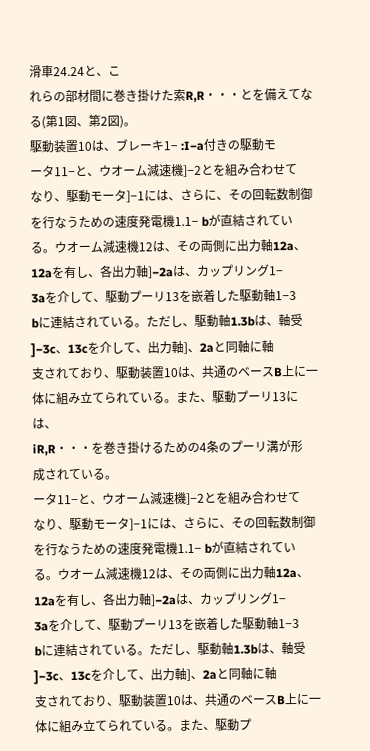滑車24.24と、こ
れらの部材間に巻き掛けた索R,R・・・とを備えてな
る(第1図、第2図)。
駆動装置10は、ブレーキ1− :I−a付きの駆動モ
ータ11−と、ウオーム減速機]−2とを組み合わせて
なり、駆動モータ]−1には、さらに、その回転数制御
を行なうための速度発電機1.1− bが直結されてい
る。ウオーム減速機12は、その両側に出力軸12a、
12aを有し、各出力軸]−2aは、カップリング1−
3aを介して、駆動プーリ13を嵌着した駆動軸1−3
bに連結されている。ただし、駆動軸1.3bは、軸受
]−3c、13cを介して、出力軸]、2aと同軸に軸
支されており、駆動装置10は、共通のベースB上に一
体に組み立てられている。また、駆動プーリ13には、
iR,R・・・を巻き掛けるための4条のプーリ溝が形
成されている。
ータ11−と、ウオーム減速機]−2とを組み合わせて
なり、駆動モータ]−1には、さらに、その回転数制御
を行なうための速度発電機1.1− bが直結されてい
る。ウオーム減速機12は、その両側に出力軸12a、
12aを有し、各出力軸]−2aは、カップリング1−
3aを介して、駆動プーリ13を嵌着した駆動軸1−3
bに連結されている。ただし、駆動軸1.3bは、軸受
]−3c、13cを介して、出力軸]、2aと同軸に軸
支されており、駆動装置10は、共通のベースB上に一
体に組み立てられている。また、駆動プ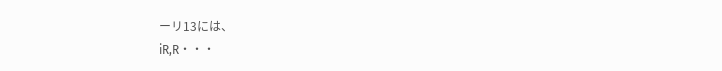ーリ13には、
iR,R・・・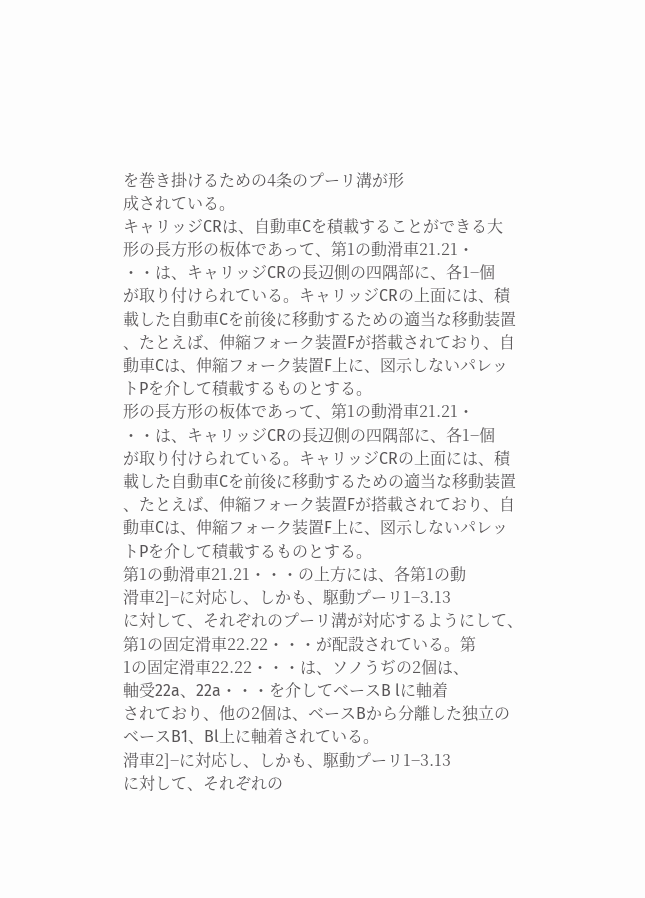を巻き掛けるための4条のプーリ溝が形
成されている。
キャリッジCRは、自動車Cを積載することができる大
形の長方形の板体であって、第1の動滑車21.21・
・・は、キャリッジCRの長辺側の四隅部に、各1−個
が取り付けられている。キャリッジCRの上面には、積
載した自動車Cを前後に移動するための適当な移動装置
、たとえば、伸縮フォーク装置Fが搭載されており、自
動車Cは、伸縮フォーク装置F上に、図示しないパレッ
トPを介して積載するものとする。
形の長方形の板体であって、第1の動滑車21.21・
・・は、キャリッジCRの長辺側の四隅部に、各1−個
が取り付けられている。キャリッジCRの上面には、積
載した自動車Cを前後に移動するための適当な移動装置
、たとえば、伸縮フォーク装置Fが搭載されており、自
動車Cは、伸縮フォーク装置F上に、図示しないパレッ
トPを介して積載するものとする。
第1の動滑車21.21・・・の上方には、各第1の動
滑車2]−に対応し、しかも、駆動プーリ1−3.13
に対して、それぞれのプーリ溝が対応するようにして、
第1の固定滑車22.22・・・が配設されている。第
1の固定滑車22.22・・・は、ソノうぢの2個は、
軸受22a、22a・・・を介してベースB lに軸着
されており、他の2個は、ベースBから分離した独立の
ベースB1、Bl上に軸着されている。
滑車2]−に対応し、しかも、駆動プーリ1−3.13
に対して、それぞれの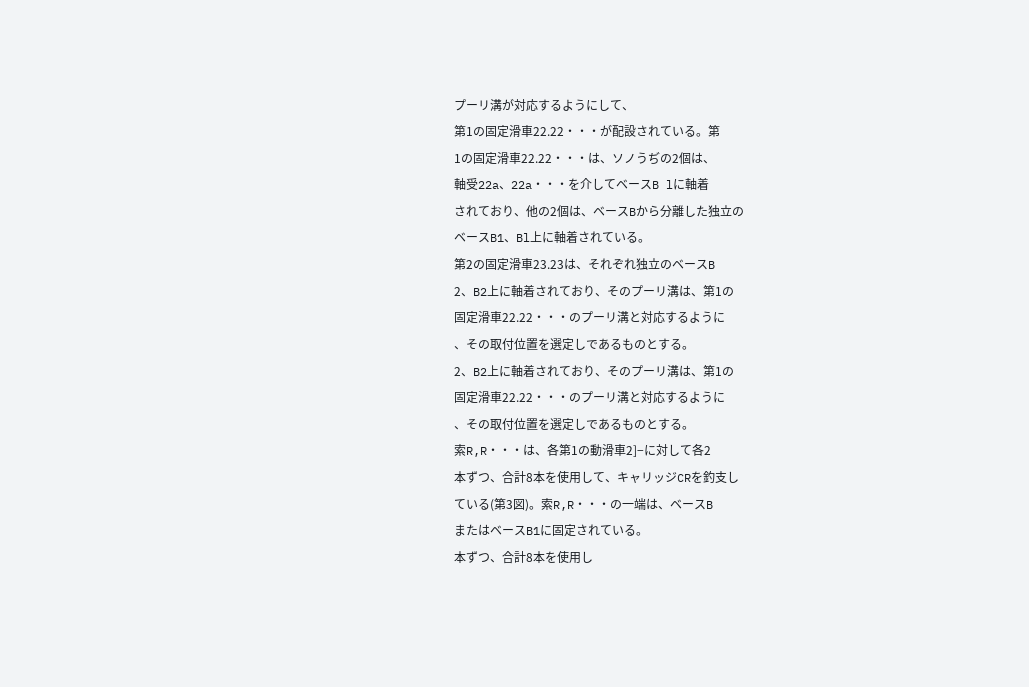プーリ溝が対応するようにして、
第1の固定滑車22.22・・・が配設されている。第
1の固定滑車22.22・・・は、ソノうぢの2個は、
軸受22a、22a・・・を介してベースB lに軸着
されており、他の2個は、ベースBから分離した独立の
ベースB1、Bl上に軸着されている。
第2の固定滑車23.23は、それぞれ独立のベースB
2、B2上に軸着されており、そのプーリ溝は、第1の
固定滑車22.22・・・のプーリ溝と対応するように
、その取付位置を選定しであるものとする。
2、B2上に軸着されており、そのプーリ溝は、第1の
固定滑車22.22・・・のプーリ溝と対応するように
、その取付位置を選定しであるものとする。
索R,R・・・は、各第1の動滑車2]−に対して各2
本ずつ、合計8本を使用して、キャリッジCRを釣支し
ている(第3図)。索R,R・・・の一端は、ベースB
またはベースB1に固定されている。
本ずつ、合計8本を使用し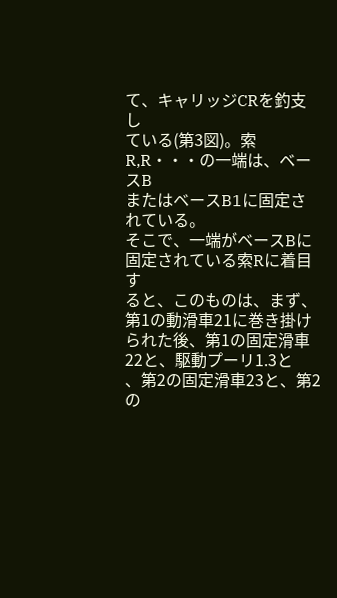て、キャリッジCRを釣支し
ている(第3図)。索R,R・・・の一端は、ベースB
またはベースB1に固定されている。
そこで、一端がベースBに固定されている索Rに着目す
ると、このものは、まず、第1の動滑車21に巻き掛け
られた後、第1の固定滑車22と、駆動プーリ1.3と
、第2の固定滑車23と、第2の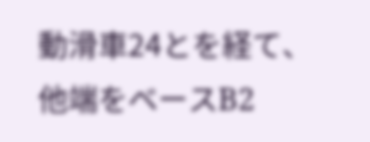動滑車24とを経て、
他端をベースB2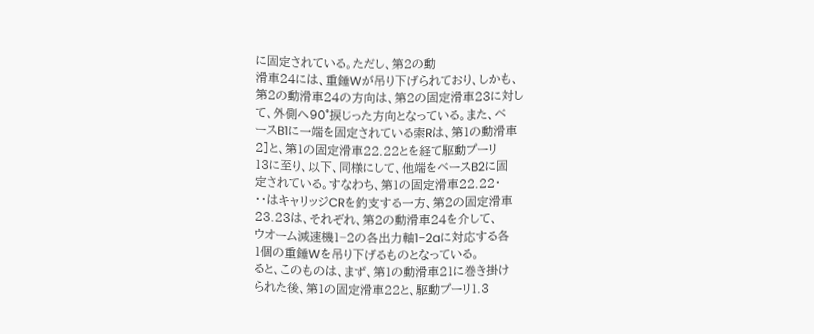に固定されている。ただし、第2の動
滑車24には、重錘Wが吊り下げられており、しかも、
第2の動滑車24の方向は、第2の固定滑車23に対し
て、外側へ90°捩じった方向となっている。また、ベ
ースB1に一端を固定されている索Rは、第1の動滑車
2]と、第1の固定滑車22.22とを経て駆動プーリ
13に至り、以下、同様にして、他端をベースB2に固
定されている。すなわち、第1の固定滑車22.22・
・・はキャリッジCRを釣支する一方、第2の固定滑車
23.23は、それぞれ、第2の動滑車24を介して、
ウオーム減速機1−2の各出力軸1−2aに対応する各
1個の重錘Wを吊り下げるものとなっている。
ると、このものは、まず、第1の動滑車21に巻き掛け
られた後、第1の固定滑車22と、駆動プーリ1.3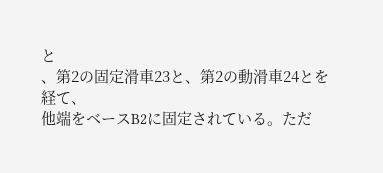と
、第2の固定滑車23と、第2の動滑車24とを経て、
他端をベースB2に固定されている。ただ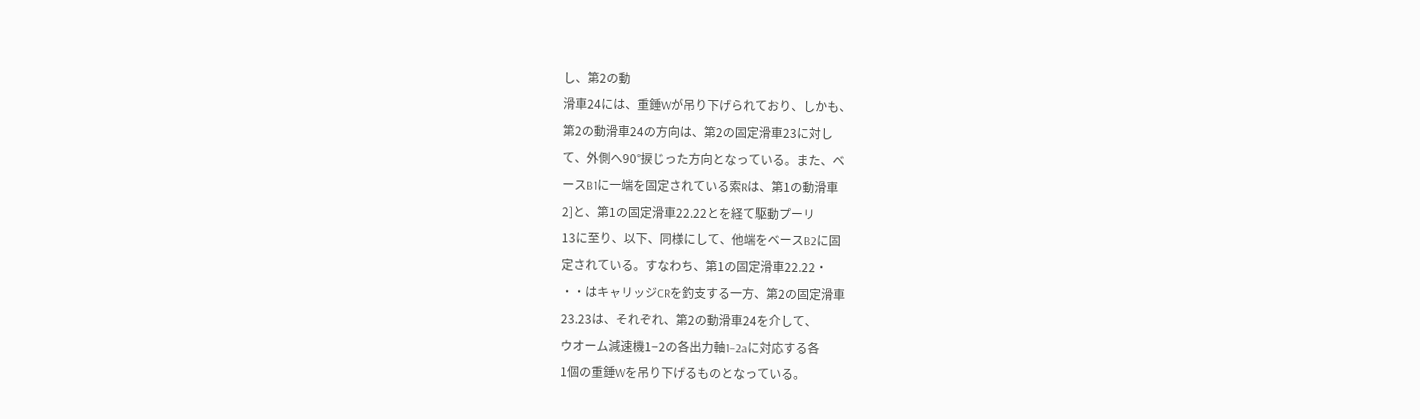し、第2の動
滑車24には、重錘Wが吊り下げられており、しかも、
第2の動滑車24の方向は、第2の固定滑車23に対し
て、外側へ90°捩じった方向となっている。また、ベ
ースB1に一端を固定されている索Rは、第1の動滑車
2]と、第1の固定滑車22.22とを経て駆動プーリ
13に至り、以下、同様にして、他端をベースB2に固
定されている。すなわち、第1の固定滑車22.22・
・・はキャリッジCRを釣支する一方、第2の固定滑車
23.23は、それぞれ、第2の動滑車24を介して、
ウオーム減速機1−2の各出力軸1−2aに対応する各
1個の重錘Wを吊り下げるものとなっている。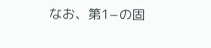なお、第1−の固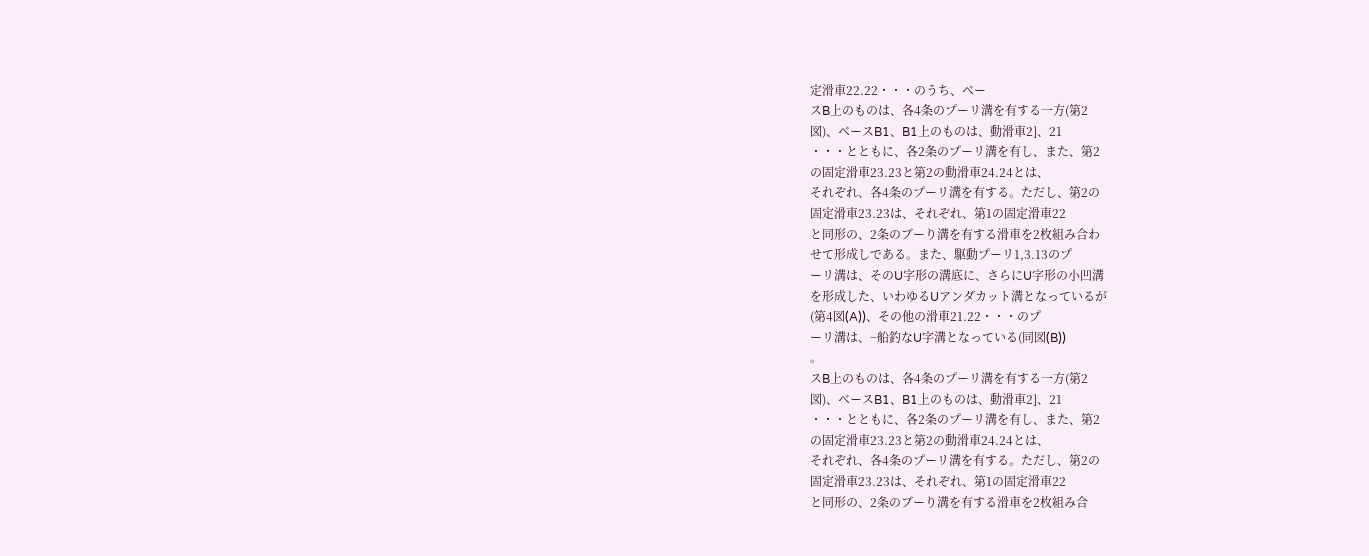定滑車22.22・・・のうち、ベー
スB上のものは、各4条のプーリ溝を有する一方(第2
図)、ベースB1、B1上のものは、動滑車2]、21
・・・とともに、各2条のプーリ溝を有し、また、第2
の固定滑車23.23と第2の動滑車24.24とは、
それぞれ、各4条のプーリ溝を有する。ただし、第2の
固定滑車23.23は、それぞれ、第1の固定滑車22
と同形の、2条のブーり溝を有する滑車を2枚組み合わ
せて形成しである。また、駆動プーリ1,3.13のプ
ーリ溝は、そのU字形の溝底に、さらにU字形の小凹溝
を形成した、いわゆるUアンダカット溝となっているが
(第4図(A))、その他の滑車21.22・・・のプ
ーリ溝は、−船釣なU字溝となっている(同図(B))
。
スB上のものは、各4条のプーリ溝を有する一方(第2
図)、ベースB1、B1上のものは、動滑車2]、21
・・・とともに、各2条のプーリ溝を有し、また、第2
の固定滑車23.23と第2の動滑車24.24とは、
それぞれ、各4条のプーリ溝を有する。ただし、第2の
固定滑車23.23は、それぞれ、第1の固定滑車22
と同形の、2条のブーり溝を有する滑車を2枚組み合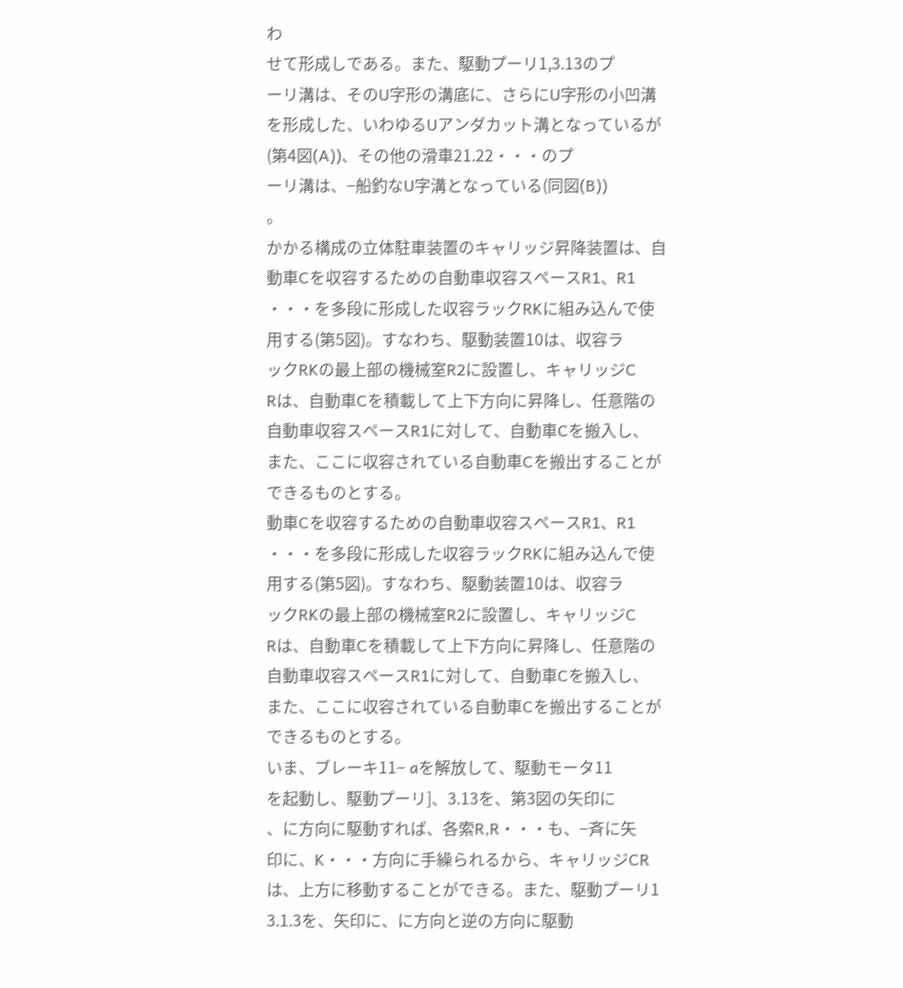わ
せて形成しである。また、駆動プーリ1,3.13のプ
ーリ溝は、そのU字形の溝底に、さらにU字形の小凹溝
を形成した、いわゆるUアンダカット溝となっているが
(第4図(A))、その他の滑車21.22・・・のプ
ーリ溝は、−船釣なU字溝となっている(同図(B))
。
かかる構成の立体駐車装置のキャリッジ昇降装置は、自
動車Cを収容するための自動車収容スペースR1、R1
・・・を多段に形成した収容ラックRKに組み込んで使
用する(第5図)。すなわち、駆動装置10は、収容ラ
ックRKの最上部の機械室R2に設置し、キャリッジC
Rは、自動車Cを積載して上下方向に昇降し、任意階の
自動車収容スペースR1に対して、自動車Cを搬入し、
また、ここに収容されている自動車Cを搬出することが
できるものとする。
動車Cを収容するための自動車収容スペースR1、R1
・・・を多段に形成した収容ラックRKに組み込んで使
用する(第5図)。すなわち、駆動装置10は、収容ラ
ックRKの最上部の機械室R2に設置し、キャリッジC
Rは、自動車Cを積載して上下方向に昇降し、任意階の
自動車収容スペースR1に対して、自動車Cを搬入し、
また、ここに収容されている自動車Cを搬出することが
できるものとする。
いま、ブレーキ11− aを解放して、駆動モータ11
を起動し、駆動プーリ]、3.13を、第3図の矢印に
、に方向に駆動すれば、各索R,R・・・も、−斉に矢
印に、K・・・方向に手繰られるから、キャリッジCR
は、上方に移動することができる。また、駆動プーリ1
3.1.3を、矢印に、に方向と逆の方向に駆動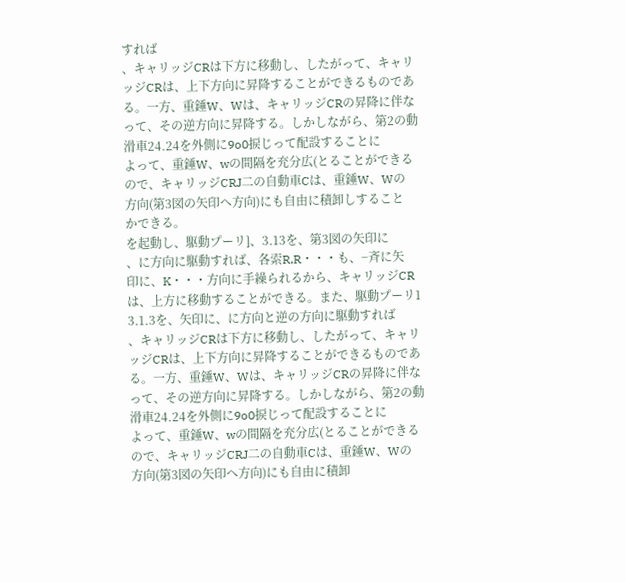すれば
、キャリッジCRは下方に移動し、したがって、キャリ
ッジCRは、上下方向に昇降することができるものであ
る。一方、重錘W、Wは、キャリッジCRの昇降に伴な
って、その逆方向に昇降する。しかしながら、第2の動
滑車24.24を外側に9o0捩じって配設することに
よって、重錘W、wの間隔を充分広(とることができる
ので、キャリッジCRJ二の自動車Cは、重錘W、Wの
方向(第3図の矢印へ方向)にも自由に積卸しすること
かできる。
を起動し、駆動プーリ]、3.13を、第3図の矢印に
、に方向に駆動すれば、各索R,R・・・も、−斉に矢
印に、K・・・方向に手繰られるから、キャリッジCR
は、上方に移動することができる。また、駆動プーリ1
3.1.3を、矢印に、に方向と逆の方向に駆動すれば
、キャリッジCRは下方に移動し、したがって、キャリ
ッジCRは、上下方向に昇降することができるものであ
る。一方、重錘W、Wは、キャリッジCRの昇降に伴な
って、その逆方向に昇降する。しかしながら、第2の動
滑車24.24を外側に9o0捩じって配設することに
よって、重錘W、wの間隔を充分広(とることができる
ので、キャリッジCRJ二の自動車Cは、重錘W、Wの
方向(第3図の矢印へ方向)にも自由に積卸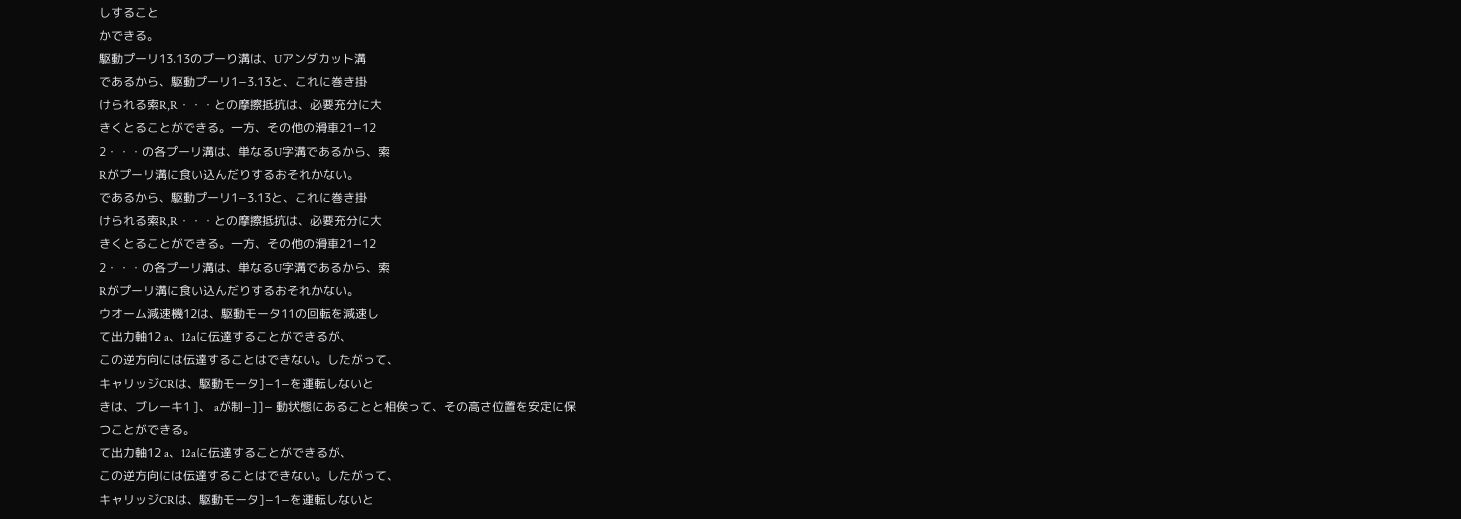しすること
かできる。
駆動プーリ13.13のブーり溝は、Uアンダカット溝
であるから、駆動プーリ1−3.13と、これに巻き掛
けられる索R,R・・・との摩擦抵抗は、必要充分に大
きくとることができる。一方、その他の滑車21−12
2・・・の各プーリ溝は、単なるU字溝であるから、索
Rがプーリ溝に食い込んだりするおそれかない。
であるから、駆動プーリ1−3.13と、これに巻き掛
けられる索R,R・・・との摩擦抵抗は、必要充分に大
きくとることができる。一方、その他の滑車21−12
2・・・の各プーリ溝は、単なるU字溝であるから、索
Rがプーリ溝に食い込んだりするおそれかない。
ウオーム減速機12は、駆動モータ11の回転を減速し
て出力軸12 a、12aに伝達することができるが、
この逆方向には伝達することはできない。したがって、
キャリッジCRは、駆動モータ]−1−を運転しないと
きは、ブレーキ1 ]、 aが制−]]− 動状態にあることと相俟って、その高さ位置を安定に保
つことができる。
て出力軸12 a、12aに伝達することができるが、
この逆方向には伝達することはできない。したがって、
キャリッジCRは、駆動モータ]−1−を運転しないと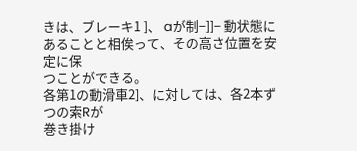きは、ブレーキ1 ]、 aが制−]]− 動状態にあることと相俟って、その高さ位置を安定に保
つことができる。
各第1の動滑車2]、に対しては、各2本ずつの索Rが
巻き掛け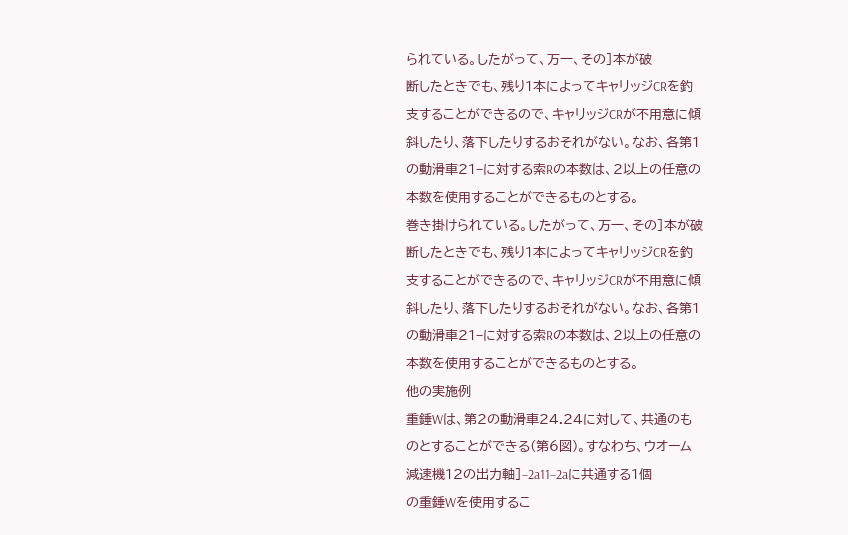られている。したがって、万一、その]本が破
断したときでも、残り1本によってキャリッジCRを釣
支することができるので、キャリッジCRが不用意に傾
斜したり、落下したりするおそれがない。なお、各第1
の動滑車21−に対する索Rの本数は、2以上の任意の
本数を使用することができるものとする。
巻き掛けられている。したがって、万一、その]本が破
断したときでも、残り1本によってキャリッジCRを釣
支することができるので、キャリッジCRが不用意に傾
斜したり、落下したりするおそれがない。なお、各第1
の動滑車21−に対する索Rの本数は、2以上の任意の
本数を使用することができるものとする。
他の実施例
重錘Wは、第2の動滑車24.24に対して、共通のも
のとすることができる(第6図)。すなわち、ウオーム
減速機12の出力軸]−2a11−2aに共通する1個
の重錘Wを使用するこ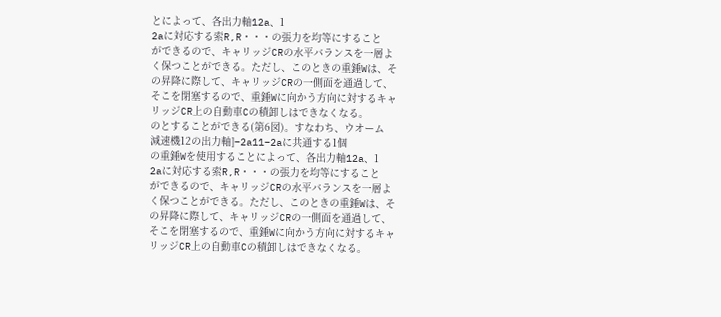とによって、各出力軸12a、1
2aに対応する索R,R・・・の張力を均等にすること
ができるので、キャリッジCRの水平バランスを一層よ
く保つことができる。ただし、このときの重錘Wは、そ
の昇降に際して、キャリッジCRの一側面を通過して、
そこを閉塞するので、重錘Wに向かう方向に対するキャ
リッジCR上の自動車Cの積卸しはできなくなる。
のとすることができる(第6図)。すなわち、ウオーム
減速機12の出力軸]−2a11−2aに共通する1個
の重錘Wを使用することによって、各出力軸12a、1
2aに対応する索R,R・・・の張力を均等にすること
ができるので、キャリッジCRの水平バランスを一層よ
く保つことができる。ただし、このときの重錘Wは、そ
の昇降に際して、キャリッジCRの一側面を通過して、
そこを閉塞するので、重錘Wに向かう方向に対するキャ
リッジCR上の自動車Cの積卸しはできなくなる。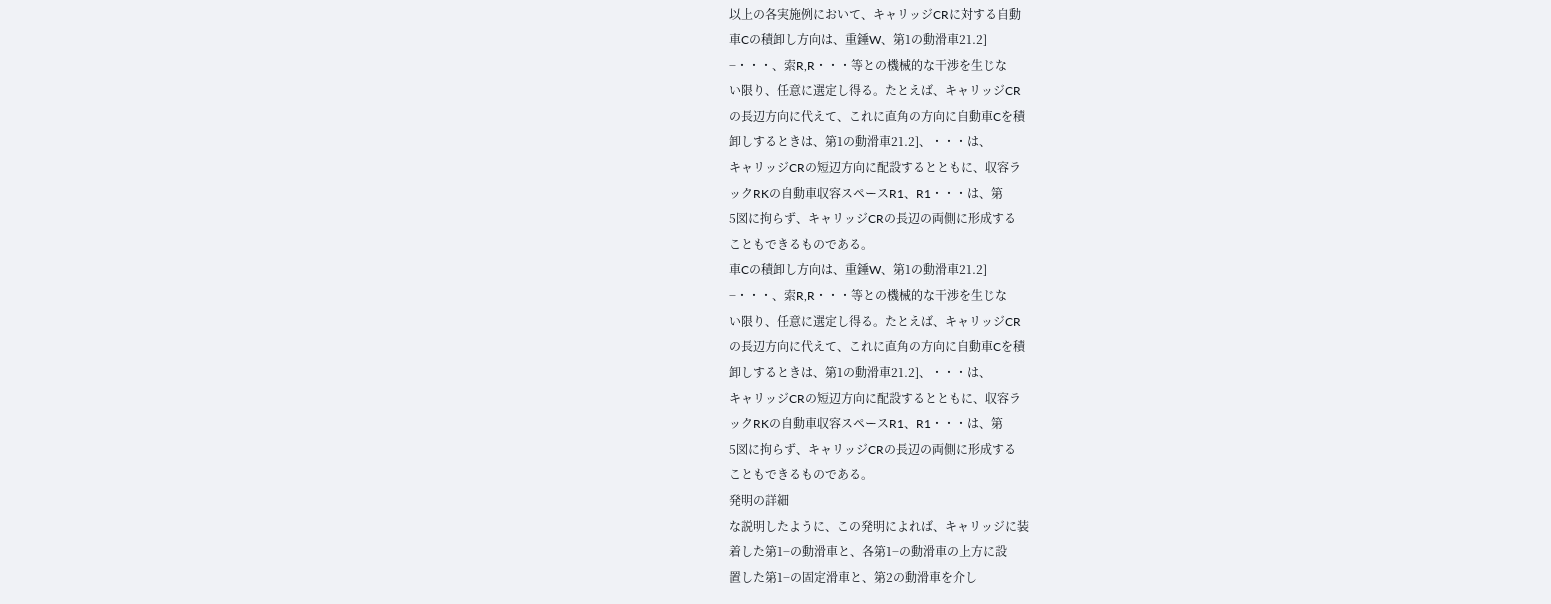以上の各実施例において、キャリッジCRに対する自動
車Cの積卸し方向は、重錘W、第1の動滑車21.2]
−・・・、索R,R・・・等との機械的な干渉を生じな
い限り、任意に選定し得る。たとえば、キャリッジCR
の長辺方向に代えて、これに直角の方向に自動車Cを積
卸しするときは、第1の動滑車21.2]、・・・は、
キャリッジCRの短辺方向に配設するとともに、収容ラ
ックRKの自動車収容スペースR1、R1・・・は、第
5図に拘らず、キャリッジCRの長辺の両側に形成する
こともできるものである。
車Cの積卸し方向は、重錘W、第1の動滑車21.2]
−・・・、索R,R・・・等との機械的な干渉を生じな
い限り、任意に選定し得る。たとえば、キャリッジCR
の長辺方向に代えて、これに直角の方向に自動車Cを積
卸しするときは、第1の動滑車21.2]、・・・は、
キャリッジCRの短辺方向に配設するとともに、収容ラ
ックRKの自動車収容スペースR1、R1・・・は、第
5図に拘らず、キャリッジCRの長辺の両側に形成する
こともできるものである。
発明の詳細
な説明したように、この発明によれば、キャリッジに装
着した第1−の動滑車と、各第1−の動滑車の上方に設
置した第1−の固定滑車と、第2の動滑車を介し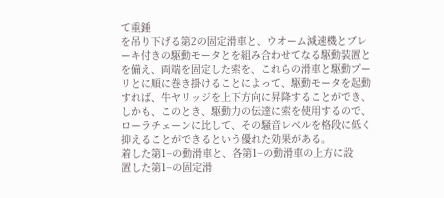て重錘
を吊り下げる第2の固定滑車と、ウオーム減速機とブレ
ーキ付きの駆動モータとを組み合わせてなる駆動装置と
を備え、両端を固定した索を、これらの滑車と駆動プー
リとに順に巻き掛けることによって、駆動モータを起動
すれば、牛ヤリッジを上下方向に昇降することができ、
しかも、このとき、駆動力の伝達に索を使用するので、
ローラチェーンに比して、その騒音レベルを格段に低く
抑えることができるという優れた効果がある。
着した第1−の動滑車と、各第1−の動滑車の上方に設
置した第1−の固定滑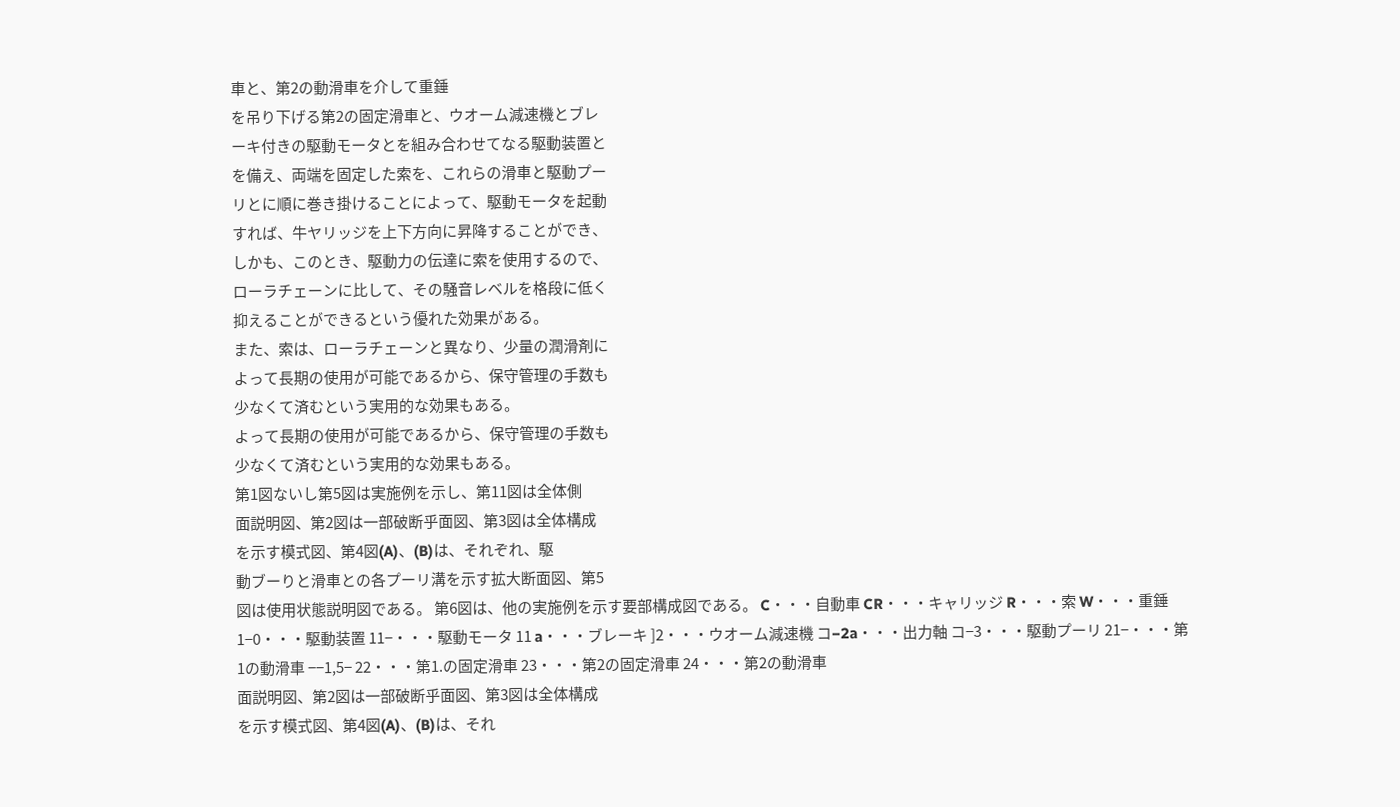車と、第2の動滑車を介して重錘
を吊り下げる第2の固定滑車と、ウオーム減速機とブレ
ーキ付きの駆動モータとを組み合わせてなる駆動装置と
を備え、両端を固定した索を、これらの滑車と駆動プー
リとに順に巻き掛けることによって、駆動モータを起動
すれば、牛ヤリッジを上下方向に昇降することができ、
しかも、このとき、駆動力の伝達に索を使用するので、
ローラチェーンに比して、その騒音レベルを格段に低く
抑えることができるという優れた効果がある。
また、索は、ローラチェーンと異なり、少量の潤滑剤に
よって長期の使用が可能であるから、保守管理の手数も
少なくて済むという実用的な効果もある。
よって長期の使用が可能であるから、保守管理の手数も
少なくて済むという実用的な効果もある。
第1図ないし第5図は実施例を示し、第11図は全体側
面説明図、第2図は一部破断乎面図、第3図は全体構成
を示す模式図、第4図(A)、(B)は、それぞれ、駆
動ブーりと滑車との各プーリ溝を示す拡大断面図、第5
図は使用状態説明図である。 第6図は、他の実施例を示す要部構成図である。 C・・・自動車 CR・・・キャリッジ R・・・索 W・・・重錘 1−0・・・駆動装置 11−・・・駆動モータ 11 a・・・ブレーキ ]2・・・ウオーム減速機 コ−2a・・・出力軸 コ−3・・・駆動プーリ 21−・・・第1の動滑車 −−1,5− 22・・・第1.の固定滑車 23・・・第2の固定滑車 24・・・第2の動滑車
面説明図、第2図は一部破断乎面図、第3図は全体構成
を示す模式図、第4図(A)、(B)は、それ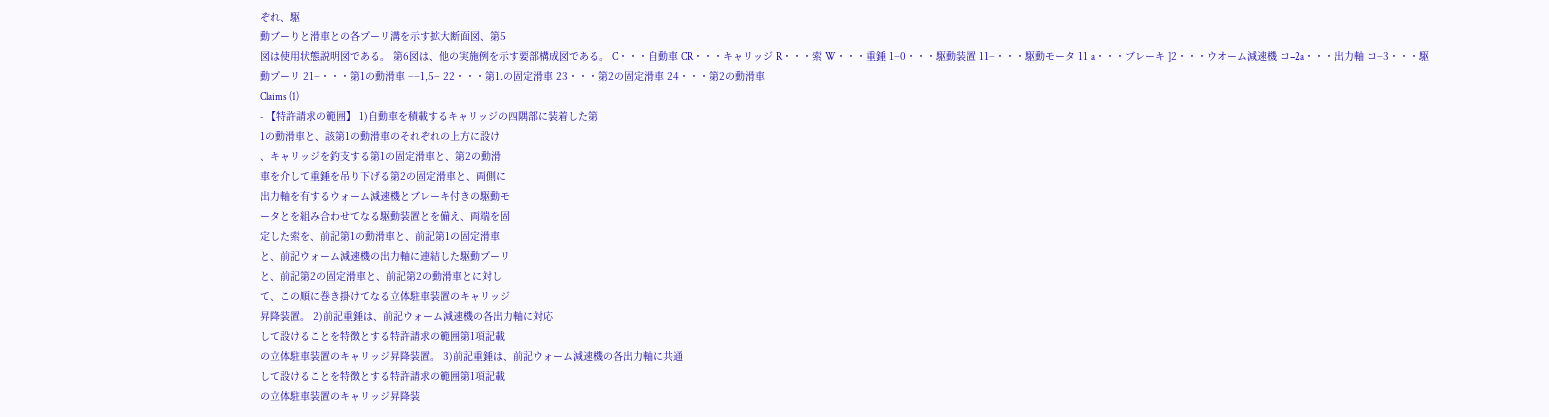ぞれ、駆
動ブーりと滑車との各プーリ溝を示す拡大断面図、第5
図は使用状態説明図である。 第6図は、他の実施例を示す要部構成図である。 C・・・自動車 CR・・・キャリッジ R・・・索 W・・・重錘 1−0・・・駆動装置 11−・・・駆動モータ 11 a・・・ブレーキ ]2・・・ウオーム減速機 コ−2a・・・出力軸 コ−3・・・駆動プーリ 21−・・・第1の動滑車 −−1,5− 22・・・第1.の固定滑車 23・・・第2の固定滑車 24・・・第2の動滑車
Claims (1)
- 【特許請求の範囲】 1)自動車を積載するキャリッジの四隅部に装着した第
1の動滑車と、該第1の動滑車のそれぞれの上方に設け
、キャリッジを釣支する第1の固定滑車と、第2の動滑
車を介して重錘を吊り下げる第2の固定滑車と、両側に
出力軸を有するウォーム減速機とブレーキ付きの駆動モ
ータとを組み合わせてなる駆動装置とを備え、両端を固
定した索を、前記第1の動滑車と、前記第1の固定滑車
と、前記ウォーム減速機の出力軸に連結した駆動プーリ
と、前記第2の固定滑車と、前記第2の動滑車とに対し
て、この順に巻き掛けてなる立体駐車装置のキャリッジ
昇降装置。 2)前記重錘は、前記ウォーム減速機の各出力軸に対応
して設けることを特徴とする特許請求の範囲第1項記載
の立体駐車装置のキャリッジ昇降装置。 3)前記重錘は、前記ウォーム減速機の各出力軸に共通
して設けることを特徴とする特許請求の範囲第1項記載
の立体駐車装置のキャリッジ昇降装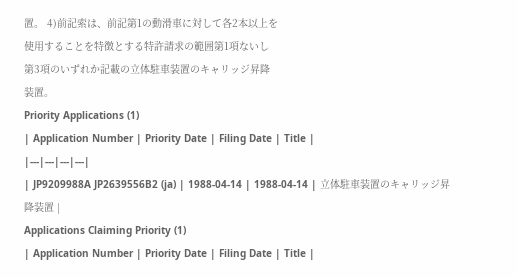置。 4)前記索は、前記第1の動滑車に対して各2本以上を
使用することを特徴とする特許請求の範囲第1項ないし
第3項のいずれか記載の立体駐車装置のキャリッジ昇降
装置。
Priority Applications (1)
| Application Number | Priority Date | Filing Date | Title |
|---|---|---|---|
| JP9209988A JP2639556B2 (ja) | 1988-04-14 | 1988-04-14 | 立体駐車装置のキャリッジ昇降装置 |
Applications Claiming Priority (1)
| Application Number | Priority Date | Filing Date | Title |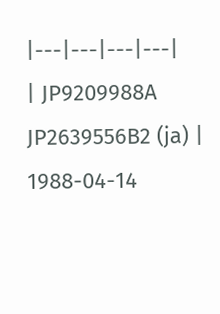|---|---|---|---|
| JP9209988A JP2639556B2 (ja) | 1988-04-14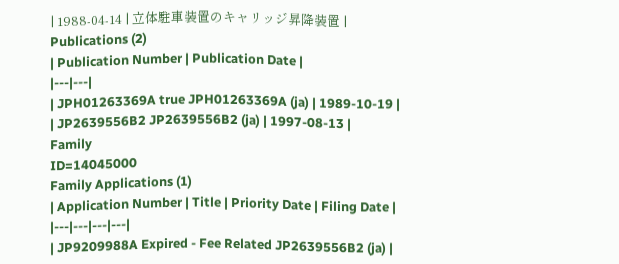| 1988-04-14 | 立体駐車装置のキャリッジ昇降装置 |
Publications (2)
| Publication Number | Publication Date |
|---|---|
| JPH01263369A true JPH01263369A (ja) | 1989-10-19 |
| JP2639556B2 JP2639556B2 (ja) | 1997-08-13 |
Family
ID=14045000
Family Applications (1)
| Application Number | Title | Priority Date | Filing Date |
|---|---|---|---|
| JP9209988A Expired - Fee Related JP2639556B2 (ja) |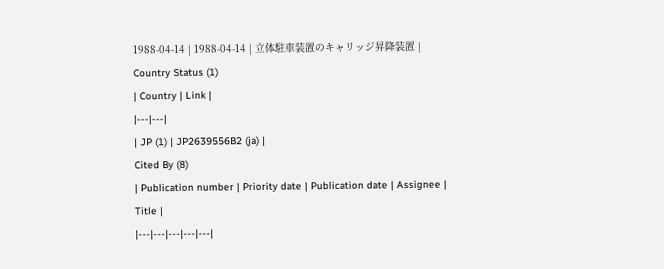1988-04-14 | 1988-04-14 | 立体駐車装置のキャリッジ昇降装置 |
Country Status (1)
| Country | Link |
|---|---|
| JP (1) | JP2639556B2 (ja) |
Cited By (8)
| Publication number | Priority date | Publication date | Assignee | Title |
|---|---|---|---|---|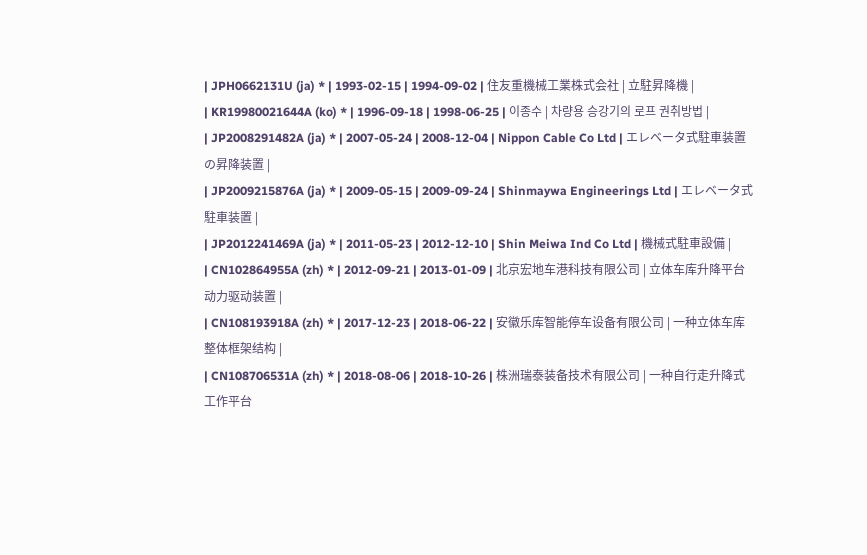| JPH0662131U (ja) * | 1993-02-15 | 1994-09-02 | 住友重機械工業株式会社 | 立駐昇降機 |
| KR19980021644A (ko) * | 1996-09-18 | 1998-06-25 | 이종수 | 차량용 승강기의 로프 권취방법 |
| JP2008291482A (ja) * | 2007-05-24 | 2008-12-04 | Nippon Cable Co Ltd | エレベータ式駐車装置の昇降装置 |
| JP2009215876A (ja) * | 2009-05-15 | 2009-09-24 | Shinmaywa Engineerings Ltd | エレベータ式駐車装置 |
| JP2012241469A (ja) * | 2011-05-23 | 2012-12-10 | Shin Meiwa Ind Co Ltd | 機械式駐車設備 |
| CN102864955A (zh) * | 2012-09-21 | 2013-01-09 | 北京宏地车港科技有限公司 | 立体车库升降平台动力驱动装置 |
| CN108193918A (zh) * | 2017-12-23 | 2018-06-22 | 安徽乐库智能停车设备有限公司 | 一种立体车库整体框架结构 |
| CN108706531A (zh) * | 2018-08-06 | 2018-10-26 | 株洲瑞泰装备技术有限公司 | 一种自行走升降式工作平台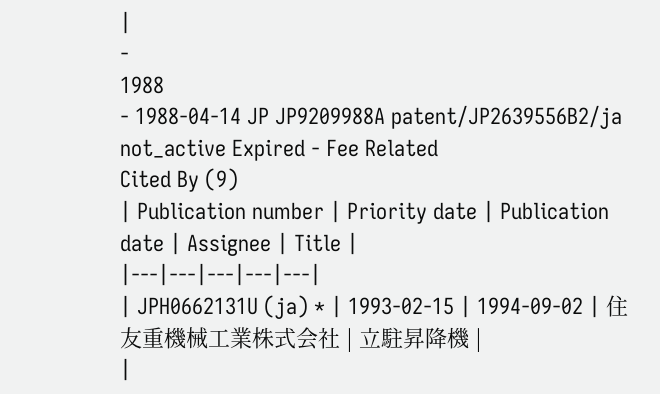|
-
1988
- 1988-04-14 JP JP9209988A patent/JP2639556B2/ja not_active Expired - Fee Related
Cited By (9)
| Publication number | Priority date | Publication date | Assignee | Title |
|---|---|---|---|---|
| JPH0662131U (ja) * | 1993-02-15 | 1994-09-02 | 住友重機械工業株式会社 | 立駐昇降機 |
|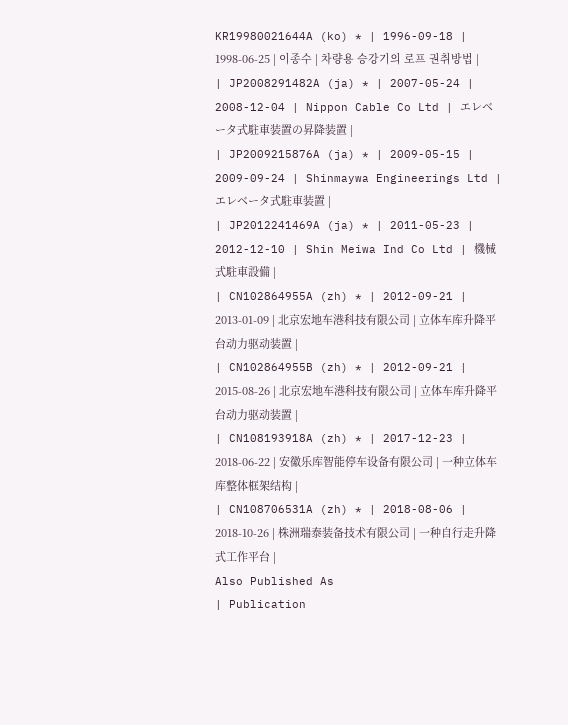KR19980021644A (ko) * | 1996-09-18 | 1998-06-25 | 이종수 | 차량용 승강기의 로프 권취방법 |
| JP2008291482A (ja) * | 2007-05-24 | 2008-12-04 | Nippon Cable Co Ltd | エレベータ式駐車装置の昇降装置 |
| JP2009215876A (ja) * | 2009-05-15 | 2009-09-24 | Shinmaywa Engineerings Ltd | エレベータ式駐車装置 |
| JP2012241469A (ja) * | 2011-05-23 | 2012-12-10 | Shin Meiwa Ind Co Ltd | 機械式駐車設備 |
| CN102864955A (zh) * | 2012-09-21 | 2013-01-09 | 北京宏地车港科技有限公司 | 立体车库升降平台动力驱动装置 |
| CN102864955B (zh) * | 2012-09-21 | 2015-08-26 | 北京宏地车港科技有限公司 | 立体车库升降平台动力驱动装置 |
| CN108193918A (zh) * | 2017-12-23 | 2018-06-22 | 安徽乐库智能停车设备有限公司 | 一种立体车库整体框架结构 |
| CN108706531A (zh) * | 2018-08-06 | 2018-10-26 | 株洲瑞泰装备技术有限公司 | 一种自行走升降式工作平台 |
Also Published As
| Publication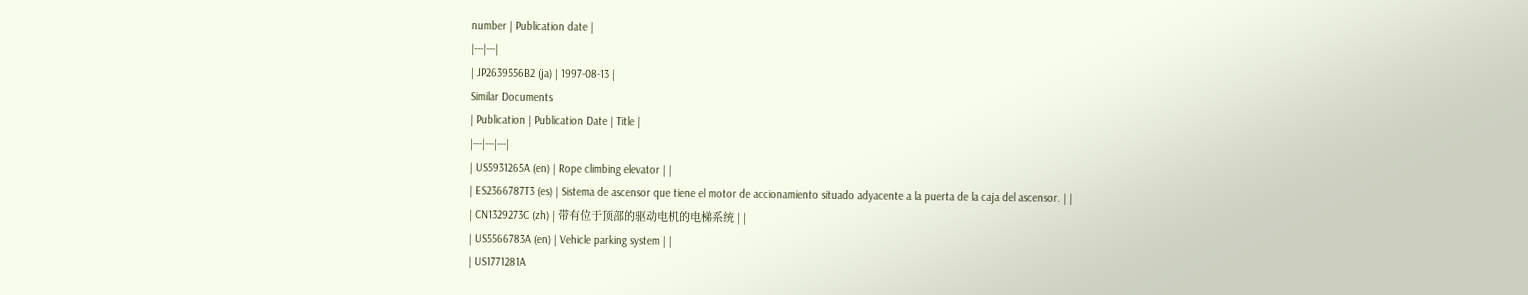number | Publication date |
|---|---|
| JP2639556B2 (ja) | 1997-08-13 |
Similar Documents
| Publication | Publication Date | Title |
|---|---|---|
| US5931265A (en) | Rope climbing elevator | |
| ES2366787T3 (es) | Sistema de ascensor que tiene el motor de accionamiento situado adyacente a la puerta de la caja del ascensor. | |
| CN1329273C (zh) | 带有位于顶部的驱动电机的电梯系统 | |
| US5566783A (en) | Vehicle parking system | |
| US1771281A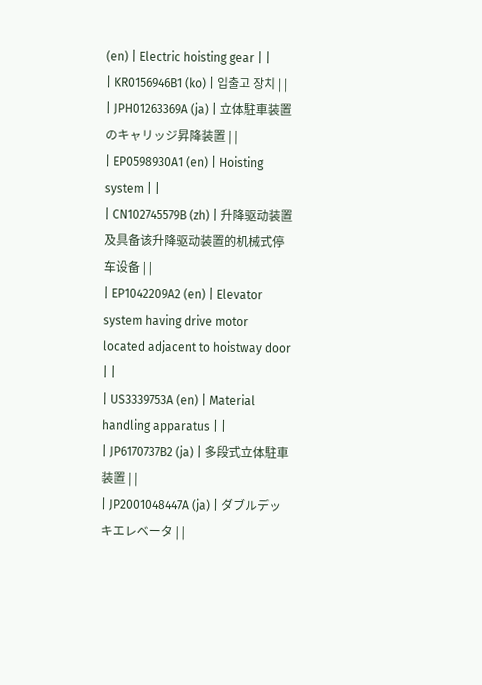(en) | Electric hoisting gear | |
| KR0156946B1 (ko) | 입출고 장치 | |
| JPH01263369A (ja) | 立体駐車装置のキャリッジ昇降装置 | |
| EP0598930A1 (en) | Hoisting system | |
| CN102745579B (zh) | 升降驱动装置及具备该升降驱动装置的机械式停车设备 | |
| EP1042209A2 (en) | Elevator system having drive motor located adjacent to hoistway door | |
| US3339753A (en) | Material handling apparatus | |
| JP6170737B2 (ja) | 多段式立体駐車装置 | |
| JP2001048447A (ja) | ダブルデッキエレベータ | |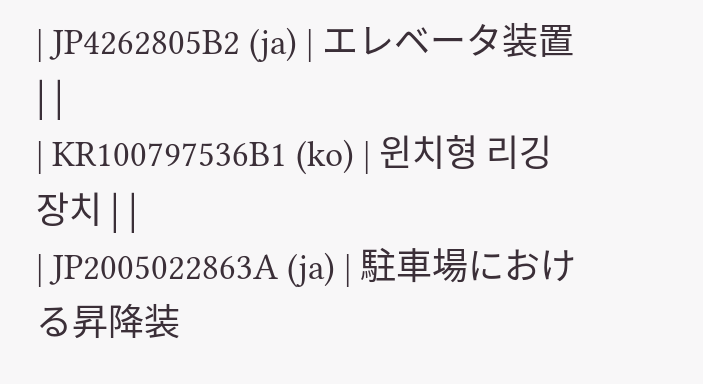| JP4262805B2 (ja) | エレベータ装置 | |
| KR100797536B1 (ko) | 윈치형 리깅장치 | |
| JP2005022863A (ja) | 駐車場における昇降装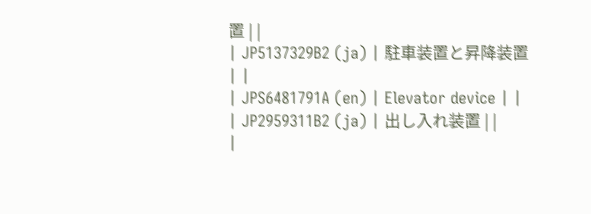置 | |
| JP5137329B2 (ja) | 駐車装置と昇降装置 | |
| JPS6481791A (en) | Elevator device | |
| JP2959311B2 (ja) | 出し入れ装置 | |
|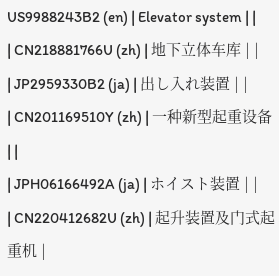US9988243B2 (en) | Elevator system | |
| CN218881766U (zh) | 地下立体车库 | |
| JP2959330B2 (ja) | 出し入れ装置 | |
| CN201169510Y (zh) | 一种新型起重设备 | |
| JPH06166492A (ja) | ホイスト装置 | |
| CN220412682U (zh) | 起升装置及门式起重机 |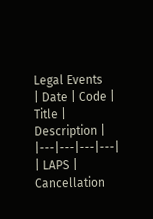Legal Events
| Date | Code | Title | Description |
|---|---|---|---|
| LAPS | Cancellation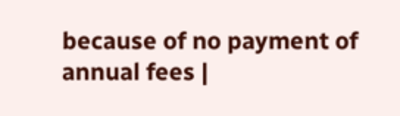because of no payment of annual fees |